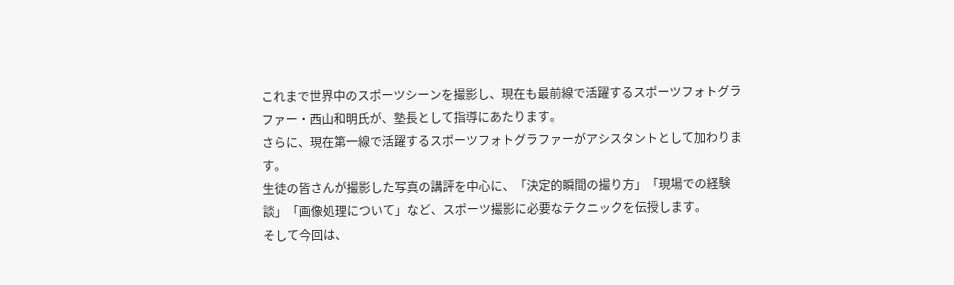これまで世界中のスポーツシーンを撮影し、現在も最前線で活躍するスポーツフォトグラファー・西山和明氏が、塾長として指導にあたります。
さらに、現在第一線で活躍するスポーツフォトグラファーがアシスタントとして加わります。
生徒の皆さんが撮影した写真の講評を中心に、「決定的瞬間の撮り方」「現場での経験談」「画像処理について」など、スポーツ撮影に必要なテクニックを伝授します。
そして今回は、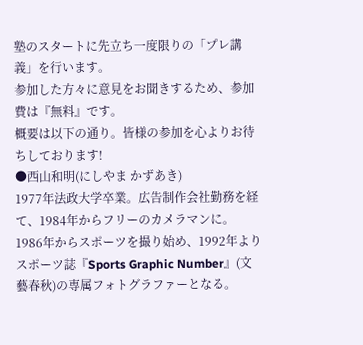塾のスタートに先立ち一度限りの「プレ講義」を行います。
参加した方々に意見をお聞きするため、参加費は『無料』です。
概要は以下の通り。皆様の参加を心よりお待ちしております!
●西山和明(にしやま かずあき)
1977年法政大学卒業。広告制作会社勤務を経て、1984年からフリーのカメラマンに。
1986年からスポーツを撮り始め、1992年よりスポーツ誌『Sports Graphic Number』(文藝春秋)の専属フォトグラファーとなる。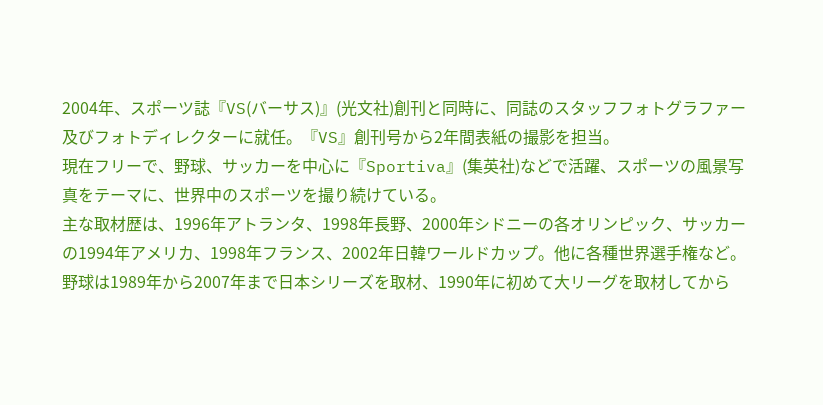2004年、スポーツ誌『VS(バーサス)』(光文社)創刊と同時に、同誌のスタッフフォトグラファー及びフォトディレクターに就任。『VS』創刊号から2年間表紙の撮影を担当。
現在フリーで、野球、サッカーを中心に『Sportiva』(集英社)などで活躍、スポーツの風景写真をテーマに、世界中のスポーツを撮り続けている。
主な取材歴は、1996年アトランタ、1998年長野、2000年シドニーの各オリンピック、サッカーの1994年アメリカ、1998年フランス、2002年日韓ワールドカップ。他に各種世界選手権など。
野球は1989年から2007年まで日本シリーズを取材、1990年に初めて大リーグを取材してから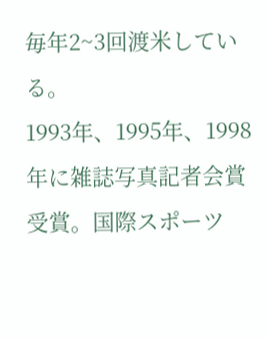毎年2~3回渡米している。
1993年、1995年、1998年に雑誌写真記者会賞受賞。国際スポーツ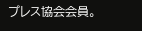プレス協会会員。